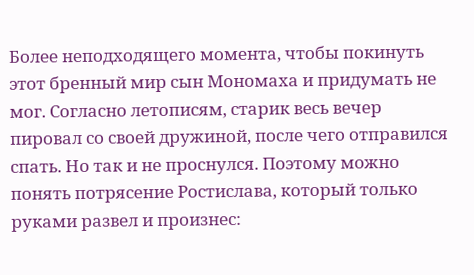Более неподходящего момента, чтобы покинуть этот бренный мир сын Мономаха и придумать не мог. Согласно летописям, старик весь вечер пировал со своей дружиной, после чего отправился спать. Но так и не проснулся. Поэтому можно понять потрясение Ростислава, который только руками развел и произнес: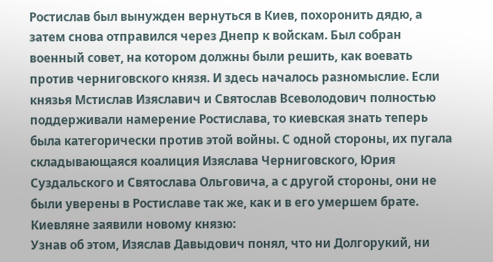Ростислав был вынужден вернуться в Киев, похоронить дядю, а затем снова отправился через Днепр к войскам. Был собран военный совет, на котором должны были решить, как воевать против черниговского князя. И здесь началось разномыслие. Если князья Мстислав Изяславич и Святослав Всеволодович полностью поддерживали намерение Ростислава, то киевская знать теперь была категорически против этой войны. С одной стороны, их пугала складывающаяся коалиция Изяслава Черниговского, Юрия Суздальского и Святослава Ольговича, а с другой стороны, они не были уверены в Ростиславе так же, как и в его умершем брате. Киевляне заявили новому князю:
Узнав об этом, Изяслав Давыдович понял, что ни Долгорукий, ни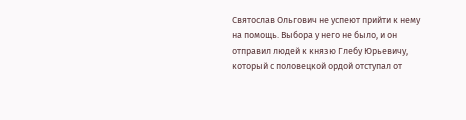Святослав Ольгович не успеют прийти к нему на помощь. Выбора у него не было, и он отправил людей к князю Глебу Юрьевичу, который с половецкой ордой отступал от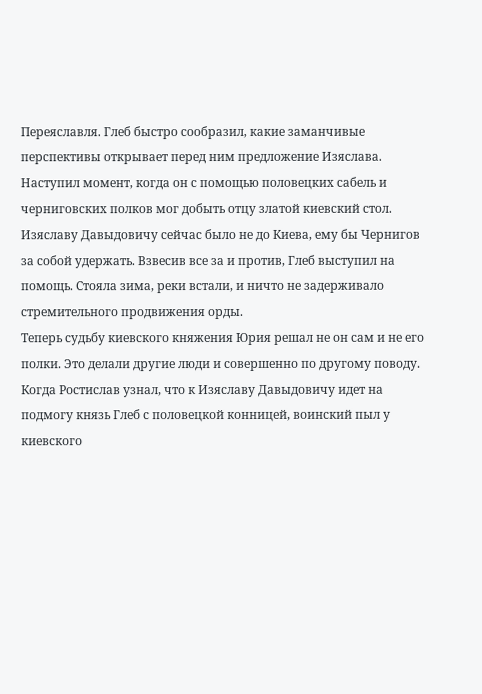Переяславля. Глеб быстро сообразил, какие заманчивые перспективы открывает перед ним предложение Изяслава. Наступил момент, когда он с помощью половецких сабель и черниговских полков мог добыть отцу златой киевский стол. Изяславу Давыдовичу сейчас было не до Киева, ему бы Чернигов за собой удержать. Взвесив все за и против, Глеб выступил на помощь. Стояла зима, реки встали, и ничто не задерживало стремительного продвижения орды.
Теперь судьбу киевского княжения Юрия решал не он сам и не его полки. Это делали другие люди и совершенно по другому поводу.
Когда Ростислав узнал, что к Изяславу Давыдовичу идет на подмогу князь Глеб с половецкой конницей, воинский пыл у киевского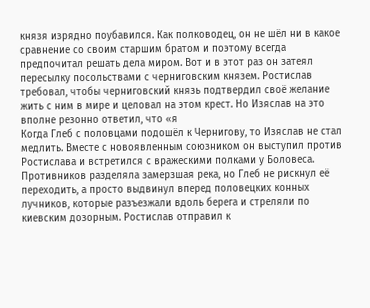князя изрядно поубавился. Как полководец, он не шёл ни в какое сравнение со своим старшим братом и поэтому всегда предпочитал решать дела миром. Вот и в этот раз он затеял пересылку посольствами с черниговским князем. Ростислав требовал, чтобы черниговский князь подтвердил своё желание жить с ним в мире и целовал на этом крест. Но Изяслав на это вполне резонно ответил, что «я
Когда Глеб с половцами подошёл к Чернигову, то Изяслав не стал медлить. Вместе с новоявленным союзником он выступил против Ростислава и встретился с вражескими полками у Боловеса. Противников разделяла замерзшая река, но Глеб не рискнул её переходить, а просто выдвинул вперед половецких конных лучников, которые разъезжали вдоль берега и стреляли по киевским дозорным. Ростислав отправил к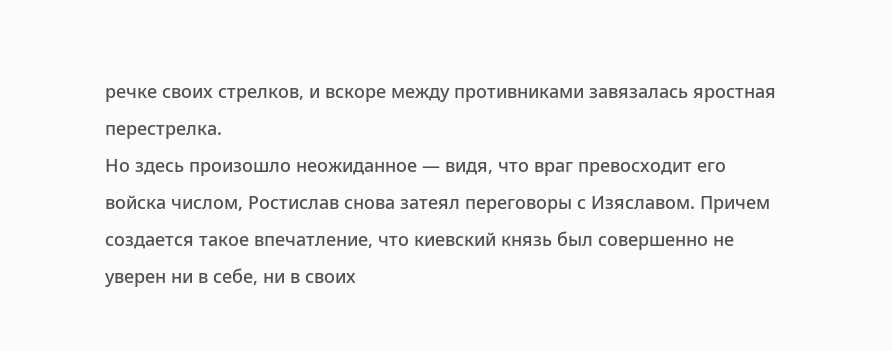речке своих стрелков, и вскоре между противниками завязалась яростная перестрелка.
Но здесь произошло неожиданное — видя, что враг превосходит его войска числом, Ростислав снова затеял переговоры с Изяславом. Причем создается такое впечатление, что киевский князь был совершенно не уверен ни в себе, ни в своих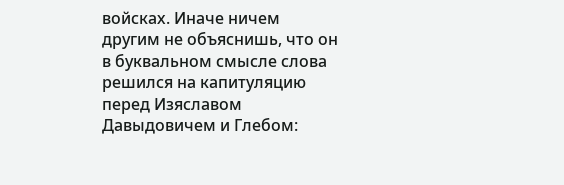войсках. Иначе ничем другим не объяснишь, что он в буквальном смысле слова решился на капитуляцию перед Изяславом Давыдовичем и Глебом: